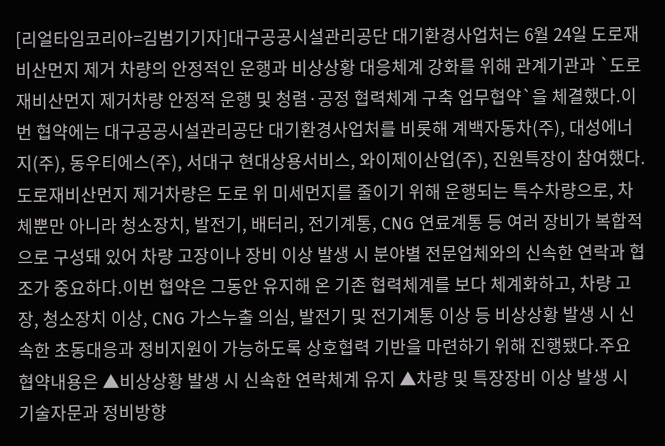[리얼타임코리아=김범기기자]대구공공시설관리공단 대기환경사업처는 6월 24일 도로재비산먼지 제거 차량의 안정적인 운행과 비상상황 대응체계 강화를 위해 관계기관과 `도로재비산먼지 제거차량 안정적 운행 및 청렴·공정 협력체계 구축 업무협약`을 체결했다.이번 협약에는 대구공공시설관리공단 대기환경사업처를 비롯해 계백자동차(주), 대성에너지(주), 동우티에스(주), 서대구 현대상용서비스, 와이제이산업(주), 진원특장이 참여했다.도로재비산먼지 제거차량은 도로 위 미세먼지를 줄이기 위해 운행되는 특수차량으로, 차체뿐만 아니라 청소장치, 발전기, 배터리, 전기계통, CNG 연료계통 등 여러 장비가 복합적으로 구성돼 있어 차량 고장이나 장비 이상 발생 시 분야별 전문업체와의 신속한 연락과 협조가 중요하다.이번 협약은 그동안 유지해 온 기존 협력체계를 보다 체계화하고, 차량 고장, 청소장치 이상, CNG 가스누출 의심, 발전기 및 전기계통 이상 등 비상상황 발생 시 신속한 초동대응과 정비지원이 가능하도록 상호협력 기반을 마련하기 위해 진행됐다.주요 협약내용은 ▲비상상황 발생 시 신속한 연락체계 유지 ▲차량 및 특장장비 이상 발생 시 기술자문과 정비방향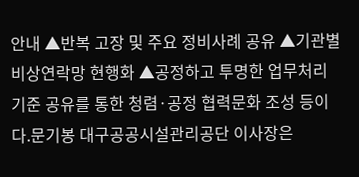안내 ▲반복 고장 및 주요 정비사례 공유 ▲기관별 비상연락망 현행화 ▲공정하고 투명한 업무처리 기준 공유를 통한 청렴·공정 협력문화 조성 등이다.문기봉 대구공공시설관리공단 이사장은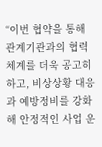“이번 협약을 통해 관계기관과의 협력체계를 더욱 공고히 하고, 비상상황 대응과 예방정비를 강화해 안정적인 사업 운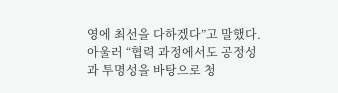영에 최선을 다하겠다”고 말했다. 아울러 “협력 과정에서도 공정성과 투명성을 바탕으로 청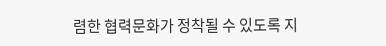렴한 협력문화가 정착될 수 있도록 지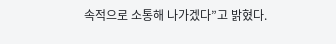속적으로 소통해 나가겠다”고 밝혔다.